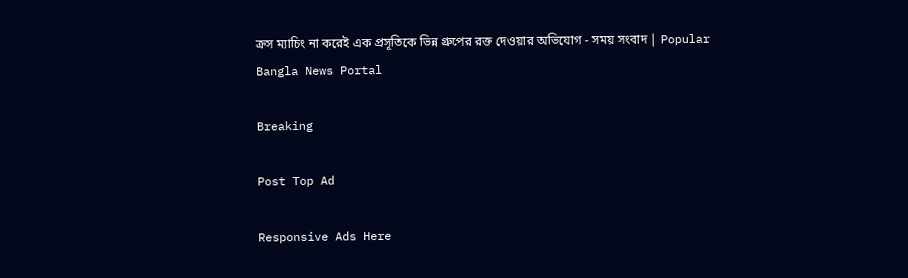ক্রস ম্যাচিং না করেই এক প্রসূতিকে ভিন্ন গ্রুপের রক্ত দেওয়ার অভিযোগ - সময় সংবাদ | Popular Bangla News Portal

Breaking

Post Top Ad

Responsive Ads Here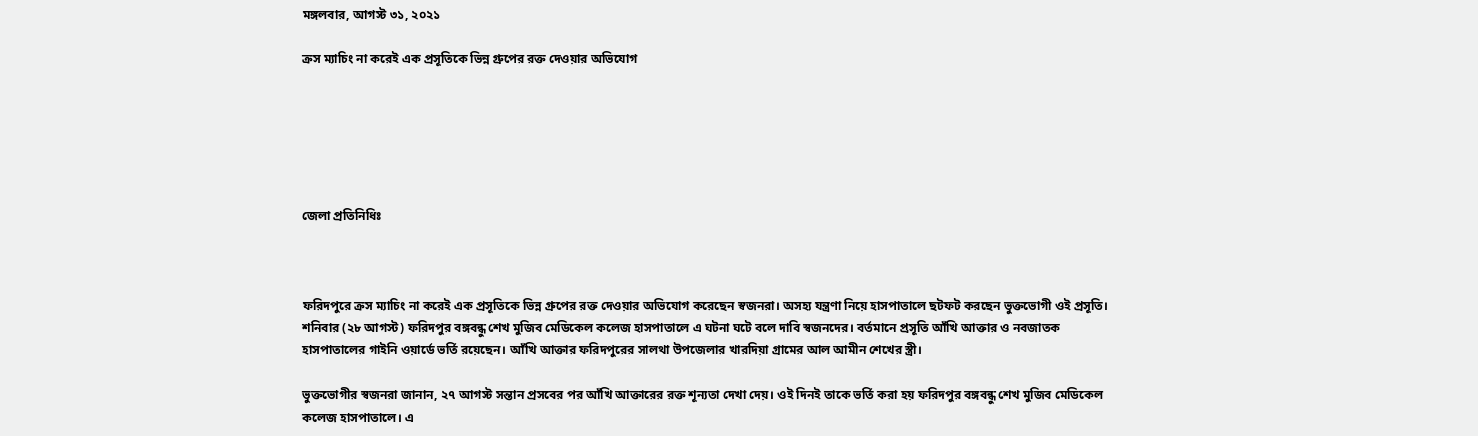মঙ্গলবার, আগস্ট ৩১, ২০২১

ক্রস ম্যাচিং না করেই এক প্রসূতিকে ভিন্ন গ্রুপের রক্ত দেওয়ার অভিযোগ






জেলা প্রতিনিধিঃ



ফরিদপুরে ক্রস ম্যাচিং না করেই এক প্রসূতিকে ভিন্ন গ্রুপের রক্ত দেওয়ার অভিযোগ করেছেন স্বজনরা। অসহ্য যন্ত্রণা নিয়ে হাসপাতালে ছটফট করছেন ভুক্তভোগী ওই প্রসূতি।
শনিবার (২৮ আগস্ট) ফরিদপুর বঙ্গবন্ধু শেখ মুজিব মেডিকেল কলেজ হাসপাতালে এ ঘটনা ঘটে বলে দাবি স্বজনদের। বর্তমানে প্রসূতি আঁখি আক্তার ও নবজাতক হাসপাতালের গাইনি ওয়ার্ডে ভর্তি রয়েছেন। আঁখি আক্তার ফরিদপুরের সালথা উপজেলার খারদিয়া গ্রামের আল আমীন শেখের স্ত্রী।

ভুক্তভোগীর স্বজনরা জানান, ২৭ আগস্ট সন্তান প্রসবের পর আঁখি আক্তারের রক্ত শূন্যতা দেখা দেয়। ওই দিনই তাকে ভর্তি করা হয় ফরিদপুর বঙ্গবন্ধু শেখ মুজিব মেডিকেল কলেজ হাসপাতালে। এ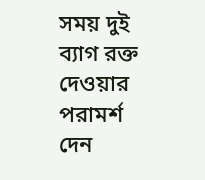সময় দুই ব্যাগ রক্ত দেওয়ার পরামর্শ দেন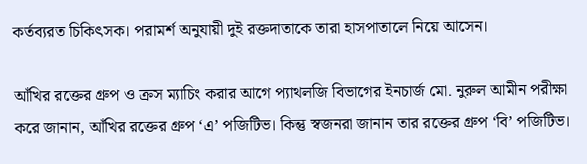কর্তব্যরত চিকিৎসক। পরামর্শ অনুযায়ী দুই রক্তদাতাকে তারা হাসপাতালে নিয়ে আসেন।

আঁখির রক্তের গ্রুপ ও ক্রস ম্যাচিং করার আগে প্যাথলজি বিভাগের ইনচার্জ মো. নুরুল আমীন পরীক্ষা করে জানান, আঁখির রক্তের গ্রুপ ‘এ’ পজিটিভ। কিন্তু স্বজনরা জানান তার রক্তের গ্রুপ ‘বি’ পজিটিভ।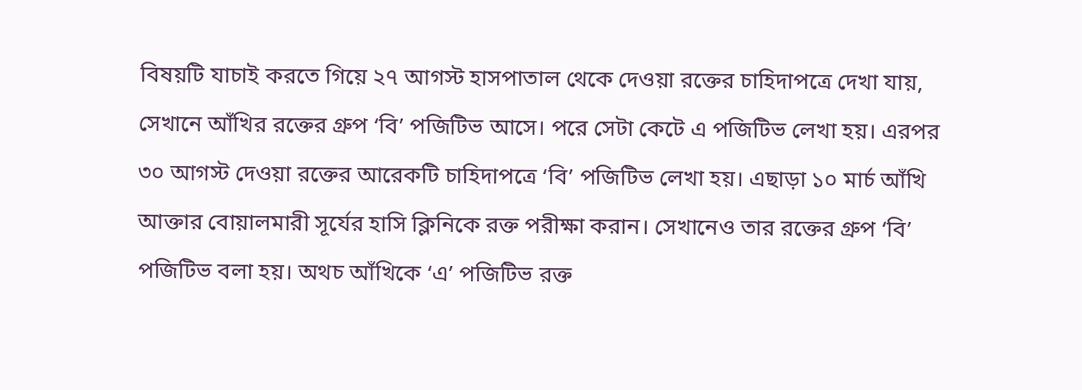বিষয়টি যাচাই করতে গিয়ে ২৭ আগস্ট হাসপাতাল থেকে দেওয়া রক্তের চাহিদাপত্রে দেখা যায়, সেখানে আঁখির রক্তের গ্রুপ ‘বি’ পজিটিভ আসে। পরে সেটা কেটে এ পজিটিভ লেখা হয়। এরপর ৩০ আগস্ট দেওয়া রক্তের আরেকটি চাহিদাপত্রে ‘বি’ পজিটিভ লেখা হয়। এছাড়া ১০ মার্চ আঁখি আক্তার বোয়ালমারী সূর্যের হাসি ক্লিনিকে রক্ত পরীক্ষা করান। সেখানেও তার রক্তের গ্রুপ ‘বি’ পজিটিভ বলা হয়। অথচ আঁখিকে ‘এ’ পজিটিভ রক্ত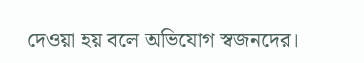দেওয়া হয় বলে অভিযোগ স্বজনদের।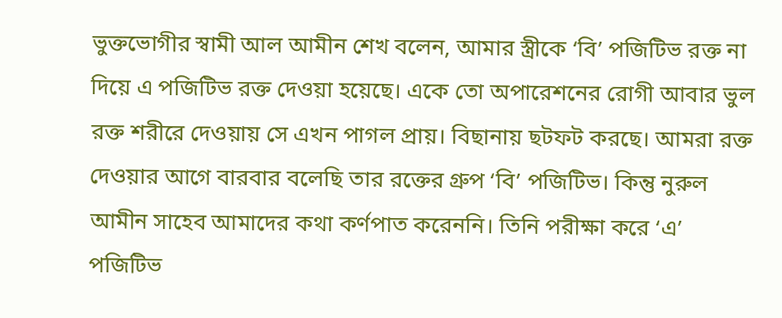ভুক্তভোগীর স্বামী আল আমীন শেখ বলেন, আমার স্ত্রীকে ‘বি’ পজিটিভ রক্ত না দিয়ে এ পজিটিভ রক্ত দেওয়া হয়েছে। একে তো অপারেশনের রোগী আবার ভুল রক্ত শরীরে দেওয়ায় সে এখন পাগল প্রায়। বিছানায় ছটফট করছে। আমরা রক্ত দেওয়ার আগে বারবার বলেছি তার রক্তের গ্রুপ ‘বি’ পজিটিভ। কিন্তু নুরুল আমীন সাহেব আমাদের কথা কর্ণপাত করেননি। তিনি পরীক্ষা করে ‘এ’ পজিটিভ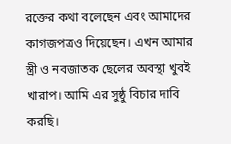রক্তের কথা বলেছেন এবং আমাদের কাগজপত্রও দিয়েছেন। এখন আমার স্ত্রী ও নবজাতক ছেলের অবস্থা খুবই খারাপ। আমি এর সুষ্ঠু বিচার দাবি করছি।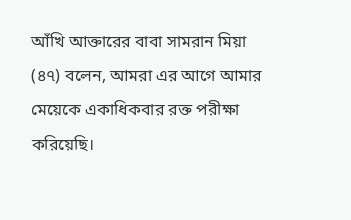আঁখি আক্তারের বাবা সামরান মিয়া (৪৭) বলেন, আমরা এর আগে আমার মেয়েকে একাধিকবার রক্ত পরীক্ষা করিয়েছি।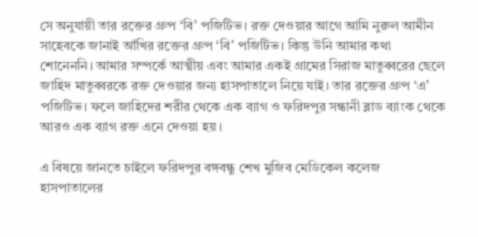সে অনুযায়ী তার রক্তের গ্রুপ ‘বি’ পজিটিভ। রক্ত দেওয়ার আগে আমি নুরুল আমীন সাহেবকে জানাই আঁখির রক্তের গ্রুপ ‘বি’ পজিটিভ। কিন্তু উনি আমার কথা শোনেননি। আমার সম্পর্কে আত্মীয় এবং আমার একই গ্রামের সিরাজ মাতুব্বরের ছেলে জাহিদ মাতুব্বরকে রক্ত দেওয়ার জন্য হাসপাতালে নিয়ে যাই। তার রক্তের গ্রুপ ‘এ’ পজিটিভ। ফলে জাহিদের শরীর থেকে এক ব্যাগ ও ফরিদপুর সন্ধানী ব্লাড ব্যাংক থেকে আরও এক ব্যাগ রক্ত এনে দেওয়া হয়।

এ বিষয়ে জানতে চাইলে ফরিদপুর বঙ্গবন্ধু শেখ মুজিব মেডিকেল কলেজ হাসপাতালের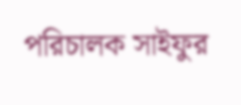পরিচালক সাইফুর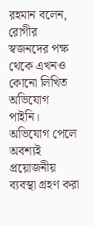রহমান বলেন, রোগীর স্বজনদের পক্ষ থেকে এখনও কোনো লিখিত অভিযোগ পাইনি। অভিযোগ পেলে অবশ্যই প্রয়োজনীয় ব্যবস্থা গ্রহণ করা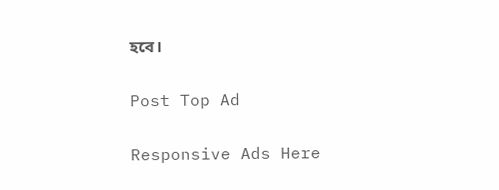হবে।

Post Top Ad

Responsive Ads Here